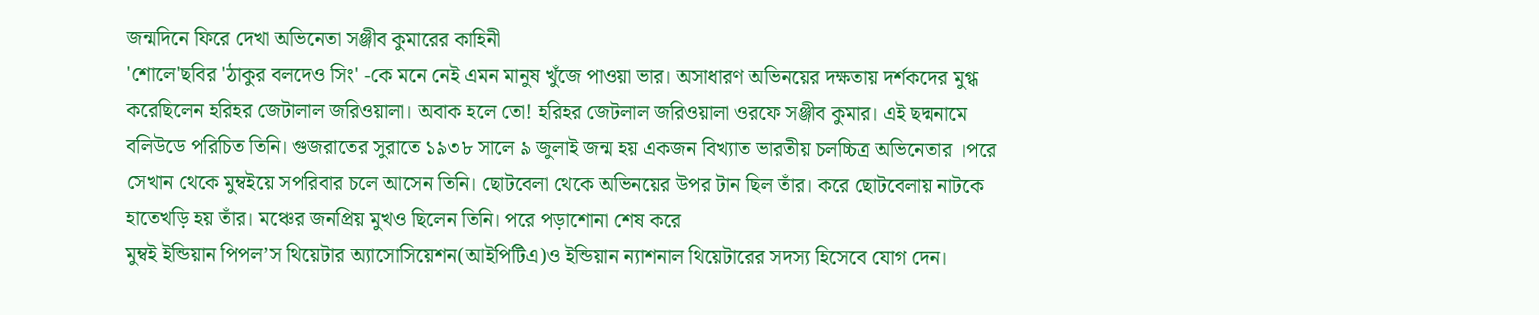জন্মদিনে ফিরে দেখা অভিনেতা সঞ্জীব কুমারের কাহিনী
'শোলে'ছবির 'ঠাকুর বলদেও সিং' -কে মনে নেই এমন মানুষ খুঁজে পাওয়া ভার। অসাধারণ অভিনয়ের দক্ষতায় দর্শকদের মুগ্ধ করেছিলেন হরিহর জেটালাল জরিওয়ালা। অবাক হলে তো! হরিহর জেটলাল জরিওয়ালা ওরফে সঞ্জীব কুমার। এই ছদ্মনামে বলিউডে পরিচিত তিনি। গুজরাতের সুরাতে ১৯৩৮ সালে ৯ জুলাই জন্ম হয় একজন বিখ্যাত ভারতীয় চলচ্চিত্র অভিনেতার ।পরে সেখান থেকে মুম্বইয়ে সপরিবার চলে আসেন তিনি। ছোটবেলা থেকে অভিনয়ের উপর টান ছিল তাঁর। করে ছোটবেলায় নাটকে হাতেখড়ি হয় তাঁর। মঞ্চের জনপ্রিয় মুখও ছিলেন তিনি। পরে পড়াশোনা শেষ করে
মুম্বই ইন্ডিয়ান পিপল’স থিয়েটার অ্যাসোসিয়েশন(আইপিটিএ)ও ইন্ডিয়ান ন্যাশনাল থিয়েটারের সদস্য হিসেবে যোগ দেন।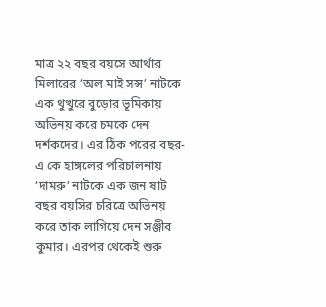মাত্র ২২ বছর বয়সে আর্থার মিলারের ‘অল মাই সন্স’ নাটকে এক থুত্থুরে বুড়োর ভূমিকায় অভিনয় করে চমকে দেন দর্শকদের। এর ঠিক পরের বছর- এ কে হাঙ্গলের পরিচালনায় ‘দামরু’ নাটকে এক জন ষাট বছর বয়সির চরিত্রে অভিনয় করে তাক লাগিয়ে দেন সঞ্জীব কুমার। এরপর থেকেই শুরু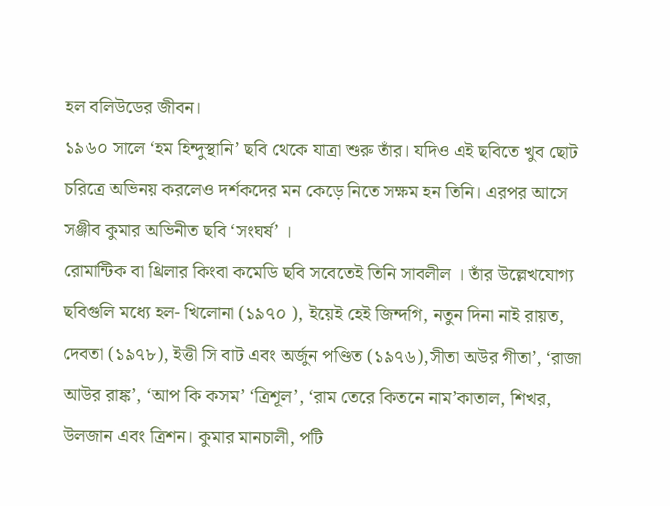হল বলিউডের জীবন।
১৯৬০ সালে ‘হম হিন্দুস্থানি’ ছবি থেকে যাত্রা শুরু তাঁর। যদিও এই ছবিতে খুব ছোট চরিত্রে অভিনয় করলেও দর্শকদের মন কেড়ে নিতে সক্ষম হন তিনি। এরপর আসে সঞ্জীব কুমার অভিনীত ছবি ‘সংঘর্ষ’ ।
রোমান্টিক বা থ্রিলার কিংবা কমেডি ছবি সবেতেই তিনি সাবলীল । তাঁর উল্লেখযোগ্য ছবিগুলি মধ্যে হল- খিলোনা (১৯৭০ ), ইয়েই হেই জিন্দগি, নতুন দিনা নাই রায়ত, দেবতা (১৯৭৮), ইত্তী সি বাট এবং অর্জুন পণ্ডিত (১৯৭৬),সীতা অউর গীতা’, ‘রাজা আউর রাঙ্ক’, ‘আপ কি কসম’ ‘ত্রিশূল’, ‘রাম তেরে কিতনে নাম’কাতাল, শিখর, উলজান এবং ত্রিশন। কুমার মানচালী, পটি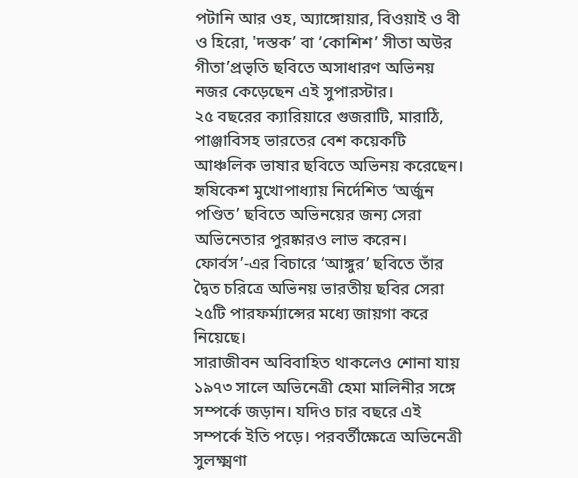পটানি আর ওহ, অ্যাঙ্গোয়ার, বিওয়াই ও বী ও হিরো, 'দস্তক’ বা ‘কোশিশ’ সীতা অউর গীতা’প্রভৃতি ছবিতে অসাধারণ অভিনয় নজর কেড়েছেন এই সুপারস্টার।
২৫ বছরের ক্যারিয়ারে গুজরাটি, মারাঠি, পাঞ্জাবিসহ ভারতের বেশ কয়েকটি আঞ্চলিক ভাষার ছবিতে অভিনয় করেছেন।
হৃষিকেশ মুখোপাধ্যায় নির্দেশিত ‘অর্জুন পণ্ডিত’ ছবিতে অভিনয়ের জন্য সেরা অভিনেতার পুরষ্কারও লাভ করেন। ফোর্বস’-এর বিচারে ‘আঙ্গুর’ ছবিতে তাঁর দ্বৈত চরিত্রে অভিনয় ভারতীয় ছবির সেরা ২৫টি পারফর্ম্যান্সের মধ্যে জায়গা করে নিয়েছে।
সারাজীবন অবিবাহিত থাকলেও শোনা যায় ১৯৭৩ সালে অভিনেত্রী হেমা মালিনীর সঙ্গে সম্পর্কে জড়ান। যদিও চার বছরে এই সম্পর্কে ইতি পড়ে। পরবর্তীক্ষেত্রে অভিনেত্রী সুলক্ষ্মণা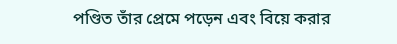পণ্ডিত তাঁর প্রেমে পড়েন এবং বিয়ে করার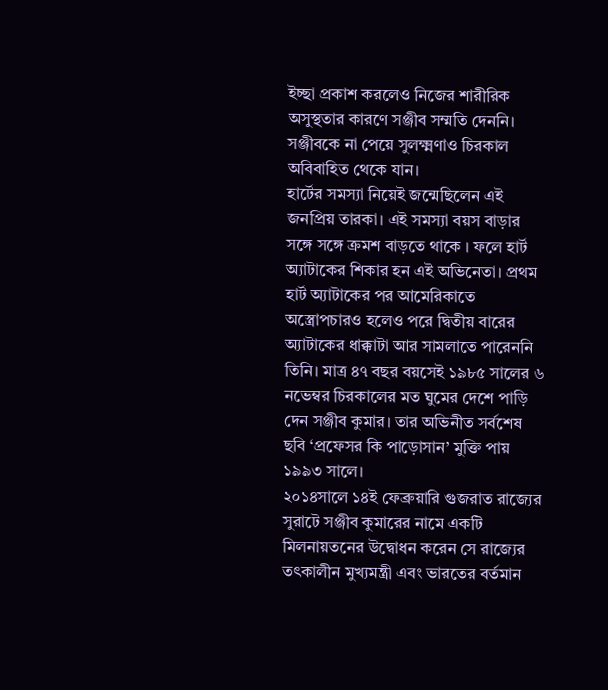ইচ্ছা প্রকাশ করলেও নিজের শারীরিক অসুস্থতার কারণে সঞ্জীব সম্মতি দেননি। সঞ্জীবকে না পেয়ে সুলক্ষ্মণাও চিরকাল অবিবাহিত থেকে যান।
হার্টের সমস্যা নিয়েই জন্মেছিলেন এই জনপ্রিয় তারকা। এই সমস্যা বয়স বাড়ার সঙ্গে সঙ্গে ক্রমশ বাড়তে থাকে । ফলে হার্ট অ্যাটাকের শিকার হন এই অভিনেতা। প্রথম হার্ট অ্যাটাকের পর আমেরিকাতে অস্ত্রোপচারও হলেও পরে দ্বিতীয় বারের অ্যাটাকের ধাক্কাটা আর সামলাতে পারেননি তিনি। মাত্র ৪৭ বছর বয়সেই ১৯৮৫ সালের ৬ নভেম্বর চিরকালের মত ঘুমের দেশে পাড়ি দেন সঞ্জীব কুমার। তার অভিনীত সর্বশেষ ছবি ‘প্রফেসর কি পাড়োসান’ মুক্তি পায় ১৯৯৩ সালে।
২০১৪সালে ১৪ই ফেব্রুয়ারি গুজরাত রাজ্যের সুরাটে সঞ্জীব কুমারের নামে একটি মিলনায়তনের উদ্বোধন করেন সে রাজ্যের তৎকালীন মুখ্যমন্ত্রী এবং ভারতের বর্তমান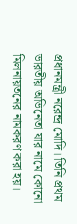প্রধানমন্ত্রী নরেন্দ্র মোদি। তিনি প্রথম ভারতীয় অভিনেতা যার নামে কোনো মিলনায়তনের নামকরণ করা হয়।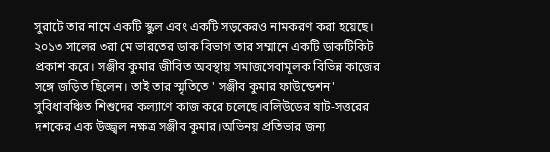সুরাটে তার নামে একটি স্কুল এবং একটি সড়কেরও নামকরণ করা হয়েছে।
২০১৩ সালের ৩রা মে ভারতের ডাক বিভাগ তার সম্মানে একটি ডাকটিকিট প্রকাশ করে। সঞ্জীব কুমার জীবিত অবস্থায় সমাজসেবামূলক বিভিন্ন কাজের সঙ্গে জড়িত ছিলেন। তাই তার স্মৃতিতে ' সঞ্জীব কুমার ফাউন্ডেশন' সুবিধাবঞ্চিত শিশুদের কল্যাণে কাজ করে চলেছে।বলিউডের ষাট-সত্তরের দশকের এক উজ্জ্বল নক্ষত্র সঞ্জীব কুমার।অভিনয় প্রতিভার জন্য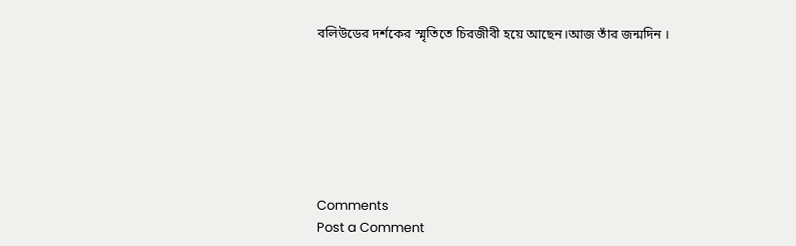বলিউডের দর্শকের স্মৃতিতে চিরজীবী হয়ে আছেন।আজ তাঁর জন্মদিন ।







Comments
Post a Comment